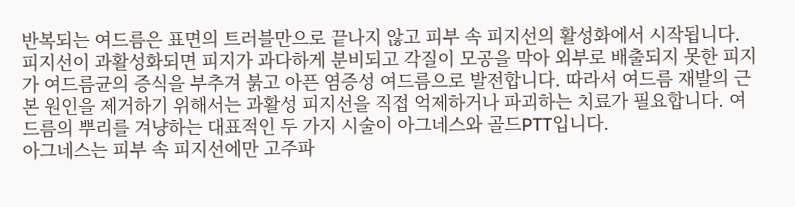반복되는 여드름은 표면의 트러블만으로 끝나지 않고 피부 속 피지선의 활성화에서 시작됩니다. 피지선이 과활성화되면 피지가 과다하게 분비되고 각질이 모공을 막아 외부로 배출되지 못한 피지가 여드름균의 증식을 부추겨 붉고 아픈 염증성 여드름으로 발전합니다. 따라서 여드름 재발의 근본 원인을 제거하기 위해서는 과활성 피지선을 직접 억제하거나 파괴하는 치료가 필요합니다. 여드름의 뿌리를 겨냥하는 대표적인 두 가지 시술이 아그네스와 골드PTT입니다.
아그네스는 피부 속 피지선에만 고주파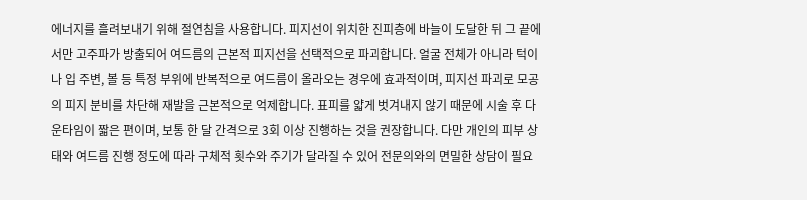에너지를 흘려보내기 위해 절연침을 사용합니다. 피지선이 위치한 진피층에 바늘이 도달한 뒤 그 끝에서만 고주파가 방출되어 여드름의 근본적 피지선을 선택적으로 파괴합니다. 얼굴 전체가 아니라 턱이나 입 주변, 볼 등 특정 부위에 반복적으로 여드름이 올라오는 경우에 효과적이며, 피지선 파괴로 모공의 피지 분비를 차단해 재발을 근본적으로 억제합니다. 표피를 얇게 벗겨내지 않기 때문에 시술 후 다운타임이 짧은 편이며, 보통 한 달 간격으로 3회 이상 진행하는 것을 권장합니다. 다만 개인의 피부 상태와 여드름 진행 정도에 따라 구체적 횟수와 주기가 달라질 수 있어 전문의와의 면밀한 상담이 필요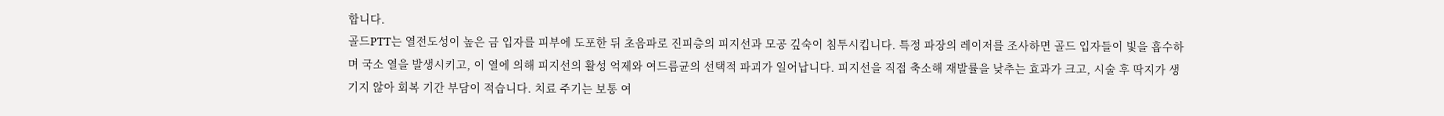합니다.
골드PTT는 열전도성이 높은 금 입자를 피부에 도포한 뒤 초음파로 진피층의 피지선과 모공 깊숙이 침투시킵니다. 특정 파장의 레이저를 조사하면 골드 입자들이 빛을 흡수하며 국소 열을 발생시키고, 이 열에 의해 피지선의 활성 억제와 여드름균의 선택적 파괴가 일어납니다. 피지선을 직접 축소해 재발률을 낮추는 효과가 크고, 시술 후 딱지가 생기지 않아 회복 기간 부담이 적습니다. 치료 주기는 보통 여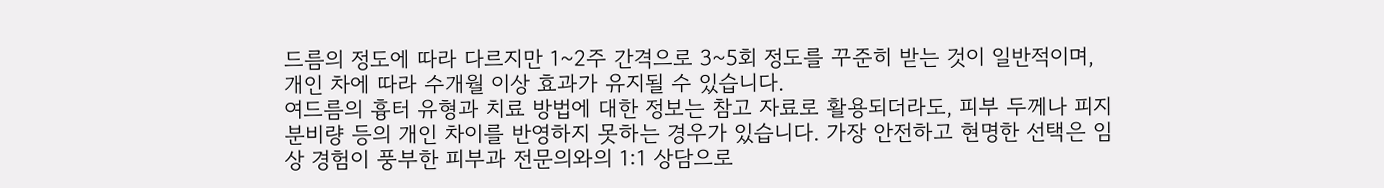드름의 정도에 따라 다르지만 1~2주 간격으로 3~5회 정도를 꾸준히 받는 것이 일반적이며, 개인 차에 따라 수개월 이상 효과가 유지될 수 있습니다.
여드름의 흉터 유형과 치료 방법에 대한 정보는 참고 자료로 활용되더라도, 피부 두께나 피지 분비량 등의 개인 차이를 반영하지 못하는 경우가 있습니다. 가장 안전하고 현명한 선택은 임상 경험이 풍부한 피부과 전문의와의 1:1 상담으로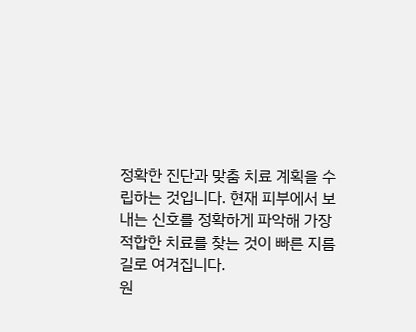정확한 진단과 맞춤 치료 계획을 수립하는 것입니다. 현재 피부에서 보내는 신호를 정확하게 파악해 가장 적합한 치료를 찾는 것이 빠른 지름길로 여겨집니다.
원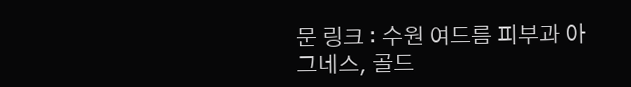문 링크 : 수원 여드름 피부과 아그네스, 골드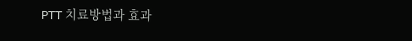PTT 치료방법과 효과